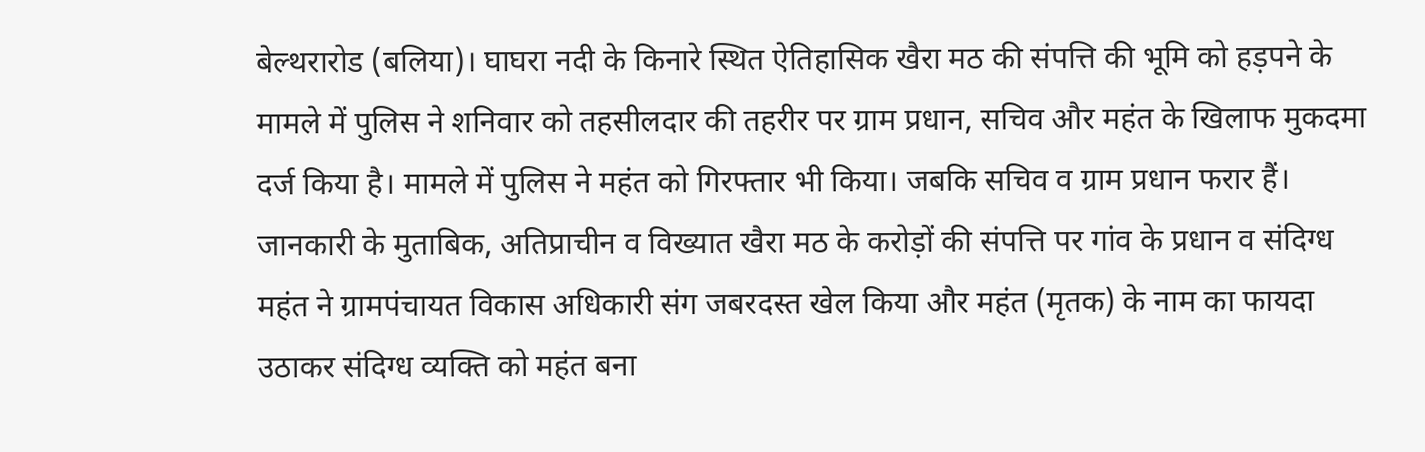बेल्थरारोड (बलिया)। घाघरा नदी के किनारे स्थित ऐतिहासिक खैरा मठ की संपत्ति की भूमि को हड़पने के मामले में पुलिस ने शनिवार को तहसीलदार की तहरीर पर ग्राम प्रधान, सचिव और महंत के खिलाफ मुकदमा दर्ज किया है। मामले में पुलिस ने महंत को गिरफ्तार भी किया। जबकि सचिव व ग्राम प्रधान फरार हैं।
जानकारी के मुताबिक, अतिप्राचीन व विख्यात खैरा मठ के करोड़ों की संपत्ति पर गांव के प्रधान व संदिग्ध महंत ने ग्रामपंचायत विकास अधिकारी संग जबरदस्त खेल किया और महंत (मृतक) के नाम का फायदा उठाकर संदिग्ध व्यक्ति को महंत बना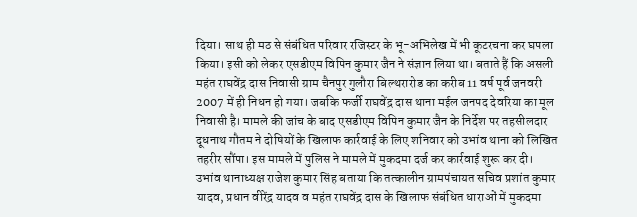दिया। साथ ही मठ से संबंधित परिवार रजिस्टर के भू-अभिलेख में भी कूटरचना कर घपला किया। इसी को लेकर एसडीएम विपिन कुमार जैन ने संज्ञान लिया था। बताते हैं कि असली महंत राघवेंद्र दास निवासी ग्राम चैनपुर गुलौरा बिल्थरारोड का करीब 11 वर्ष पूर्व जनवरी 2007 में ही निधन हो गया। जबकि फर्जी राघवेंद्र दास थाना मईल जनपद देवरिया का मूल निवासी है। मामले की जांच के बाद एसडीएम विपिन कुमार जैन के निर्देश पर तहसीलदार दूधनाथ गौतम ने दोषियों के खिलाफ कार्रवाई के लिए शनिवार को उभांव थाना को लिखित तहरीर सौंपा। इस मामले में पुलिस ने मामले में मुकदमा दर्ज कर कार्रवाई शुरू कर दी। उभांव थानाध्यक्ष राजेश कुमार सिंह बताया कि तत्कालीन ग्रामपंचायत सचिव प्रशांत कुमार यादव, प्रधान वीरेंद्र यादव व महंत राघवेंद्र दास के खिलाफ संबंधित धाराओं में मुकदमा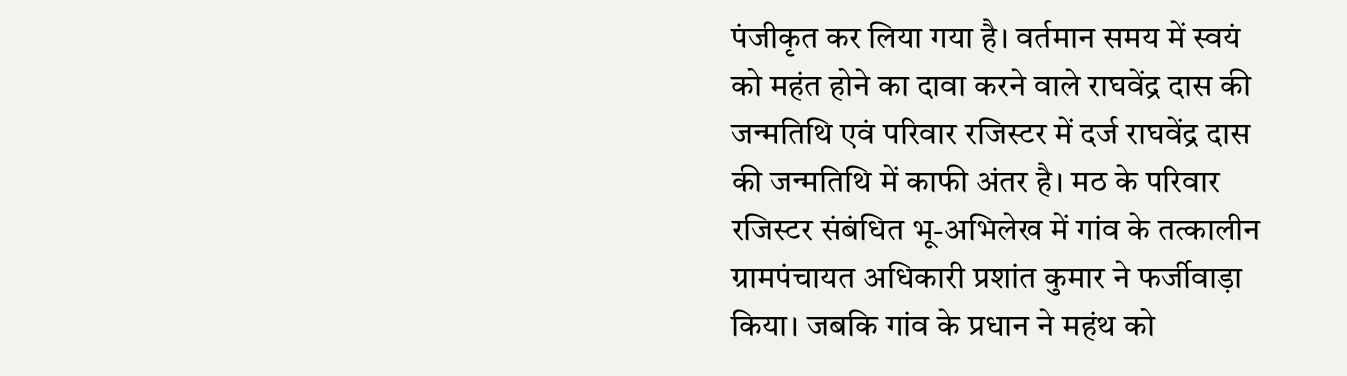पंजीकृत कर लिया गया है। वर्तमान समय में स्वयं को महंत होने का दावा करने वाले राघवेंद्र दास की जन्मतिथि एवं परिवार रजिस्टर में दर्ज राघवेंद्र दास की जन्मतिथि में काफी अंतर है। मठ के परिवार रजिस्टर संबंधित भू-अभिलेख में गांव के तत्कालीन ग्रामपंचायत अधिकारी प्रशांत कुमार ने फर्जीवाड़ा किया। जबकि गांव के प्रधान ने महंथ को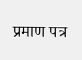प्रमाण पत्र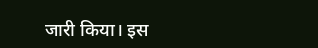जारी किया। इस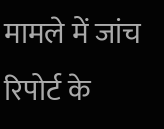मामले में जांच रिपोर्ट के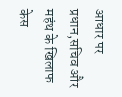आधार पर प्रधान,सचिव और महंथ के खिलाफ केस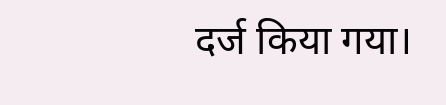दर्ज किया गया।